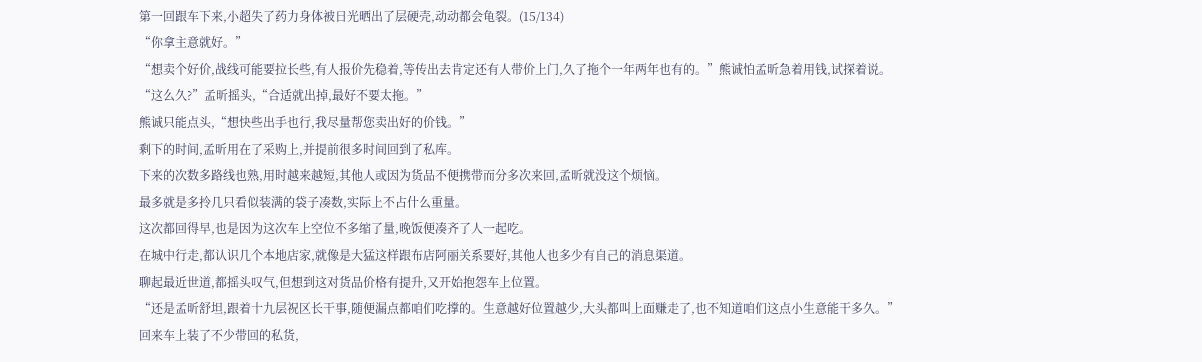第一回跟车下来,小超失了药力身体被日光晒出了层硬壳,动动都会龟裂。(15/134)
“你拿主意就好。”
“想卖个好价,战线可能要拉长些,有人报价先稳着,等传出去肯定还有人带价上门,久了拖个一年两年也有的。”熊诚怕孟昕急着用钱,试探着说。
“这么久?”孟昕摇头,“合适就出掉,最好不要太拖。”
熊诚只能点头,“想快些出手也行,我尽量帮您卖出好的价钱。”
剩下的时间,孟昕用在了采购上,并提前很多时间回到了私库。
下来的次数多路线也熟,用时越来越短,其他人或因为货品不便携带而分多次来回,孟昕就没这个烦恼。
最多就是多拎几只看似装满的袋子凑数,实际上不占什么重量。
这次都回得早,也是因为这次车上空位不多缩了量,晚饭便凑齐了人一起吃。
在城中行走,都认识几个本地店家,就像是大猛这样跟布店阿丽关系要好,其他人也多少有自己的消息渠道。
聊起最近世道,都摇头叹气,但想到这对货品价格有提升,又开始抱怨车上位置。
“还是孟昕舒坦,跟着十九层祝区长干事,随便漏点都咱们吃撑的。生意越好位置越少,大头都叫上面赚走了,也不知道咱们这点小生意能干多久。”
回来车上装了不少带回的私货,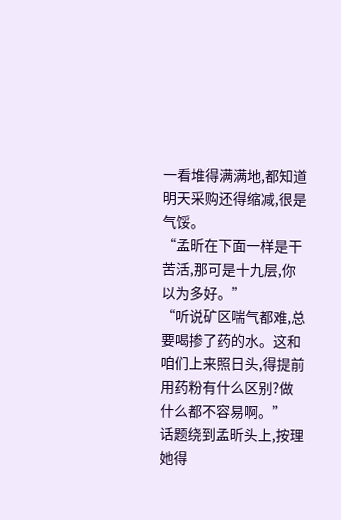一看堆得满满地,都知道明天采购还得缩减,很是气馁。
“孟昕在下面一样是干苦活,那可是十九层,你以为多好。”
“听说矿区喘气都难,总要喝掺了药的水。这和咱们上来照日头,得提前用药粉有什么区别?做什么都不容易啊。”
话题绕到孟昕头上,按理她得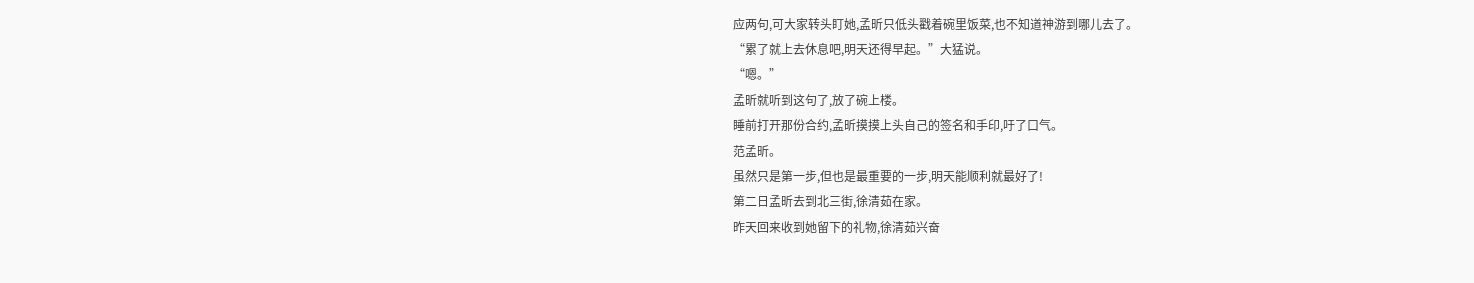应两句,可大家转头盯她,孟昕只低头戳着碗里饭菜,也不知道神游到哪儿去了。
“累了就上去休息吧,明天还得早起。”大猛说。
“嗯。”
孟昕就听到这句了,放了碗上楼。
睡前打开那份合约,孟昕摸摸上头自己的签名和手印,吁了口气。
范孟昕。
虽然只是第一步,但也是最重要的一步,明天能顺利就最好了!
第二日孟昕去到北三街,徐清茹在家。
昨天回来收到她留下的礼物,徐清茹兴奋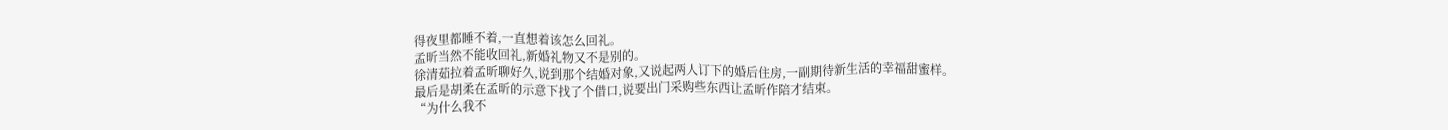得夜里都睡不着,一直想着该怎么回礼。
孟昕当然不能收回礼,新婚礼物又不是别的。
徐清茹拉着孟昕聊好久,说到那个结婚对象,又说起两人订下的婚后住房,一副期待新生活的幸福甜蜜样。
最后是胡柔在孟昕的示意下找了个借口,说要出门采购些东西让孟昕作陪才结束。
“为什么我不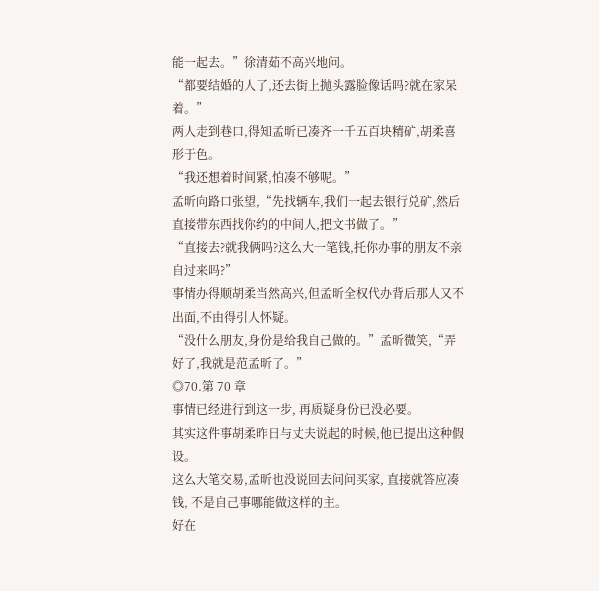能一起去。”徐清茹不高兴地问。
“都要结婚的人了,还去街上抛头露脸像话吗?就在家呆着。”
两人走到巷口,得知孟昕已凑齐一千五百块精矿,胡柔喜形于色。
“我还想着时间紧,怕凑不够呢。”
孟昕向路口张望,“先找辆车,我们一起去银行兑矿,然后直接带东西找你约的中间人,把文书做了。”
“直接去?就我俩吗?这么大一笔钱,托你办事的朋友不亲自过来吗?”
事情办得顺胡柔当然高兴,但孟昕全权代办背后那人又不出面,不由得引人怀疑。
“没什么朋友,身份是给我自己做的。”孟昕微笑,“弄好了,我就是范孟昕了。”
◎70.第 70 章
事情已经进行到这一步, 再质疑身份已没必要。
其实这件事胡柔昨日与丈夫说起的时候,他已提出这种假设。
这么大笔交易,孟昕也没说回去问问买家, 直接就答应凑钱, 不是自己事哪能做这样的主。
好在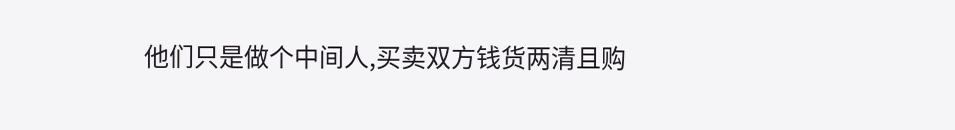他们只是做个中间人,买卖双方钱货两清且购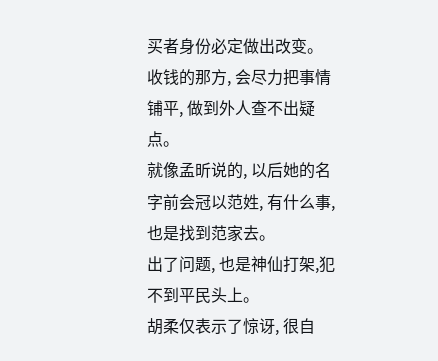买者身份必定做出改变。
收钱的那方, 会尽力把事情铺平, 做到外人查不出疑点。
就像孟昕说的, 以后她的名字前会冠以范姓, 有什么事, 也是找到范家去。
出了问题, 也是神仙打架,犯不到平民头上。
胡柔仅表示了惊讶, 很自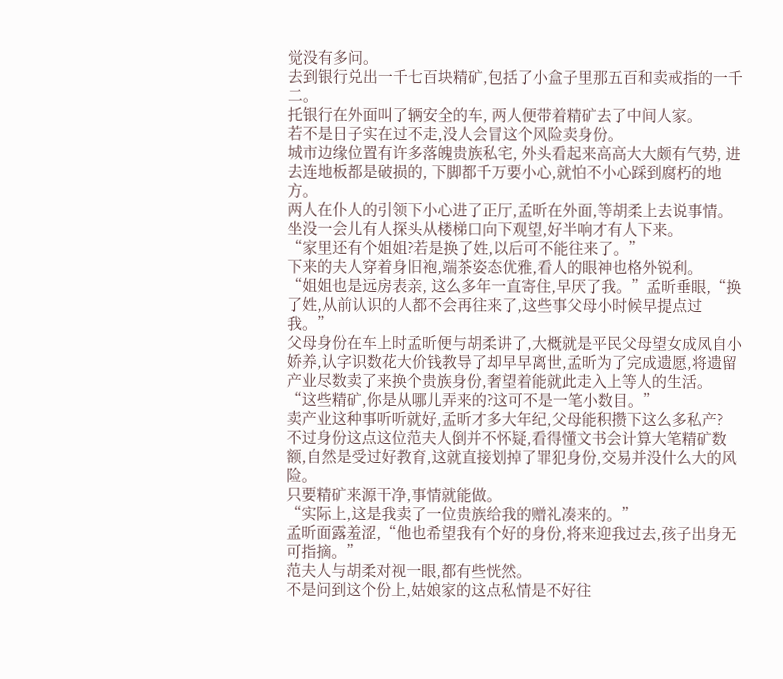觉没有多问。
去到银行兑出一千七百块精矿,包括了小盒子里那五百和卖戒指的一千二。
托银行在外面叫了辆安全的车, 两人便带着精矿去了中间人家。
若不是日子实在过不走,没人会冒这个风险卖身份。
城市边缘位置有许多落魄贵族私宅, 外头看起来高高大大颇有气势, 进去连地板都是破损的, 下脚都千万要小心,就怕不小心踩到腐朽的地方。
两人在仆人的引领下小心进了正厅,孟昕在外面,等胡柔上去说事情。
坐没一会儿有人探头从楼梯口向下观望,好半响才有人下来。
“家里还有个姐姐?若是换了姓,以后可不能往来了。”
下来的夫人穿着身旧袍,端茶姿态优雅,看人的眼神也格外锐利。
“姐姐也是远房表亲, 这么多年一直寄住,早厌了我。”孟昕垂眼,“换了姓,从前认识的人都不会再往来了,这些事父母小时候早提点过我。”
父母身份在车上时孟昕便与胡柔讲了,大概就是平民父母望女成凤自小娇养,认字识数花大价钱教导了却早早离世,孟昕为了完成遗愿,将遗留产业尽数卖了来换个贵族身份,奢望着能就此走入上等人的生活。
“这些精矿,你是从哪儿弄来的?这可不是一笔小数目。”
卖产业这种事听听就好,孟昕才多大年纪,父母能积攒下这么多私产?
不过身份这点这位范夫人倒并不怀疑,看得懂文书会计算大笔精矿数额,自然是受过好教育,这就直接划掉了罪犯身份,交易并没什么大的风险。
只要精矿来源干净,事情就能做。
“实际上,这是我卖了一位贵族给我的赠礼凑来的。”
孟昕面露羞涩,“他也希望我有个好的身份,将来迎我过去,孩子出身无可指摘。”
范夫人与胡柔对视一眼,都有些恍然。
不是问到这个份上,姑娘家的这点私情是不好往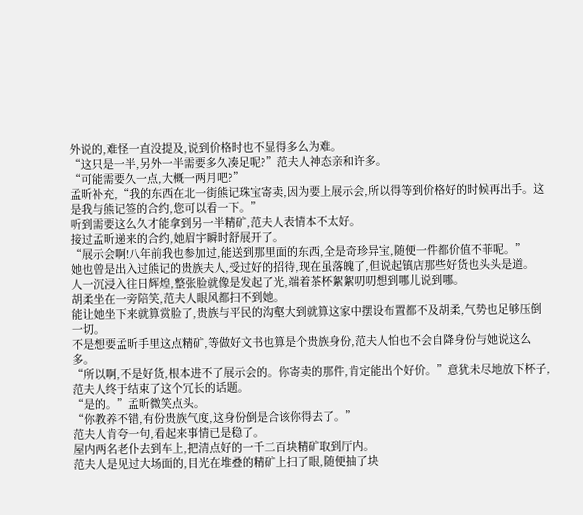外说的,难怪一直没提及,说到价格时也不显得多么为难。
“这只是一半,另外一半需要多久凑足呢?”范夫人神态亲和许多。
“可能需要久一点,大概一两月吧?”
孟昕补充,“我的东西在北一街熊记珠宝寄卖,因为要上展示会,所以得等到价格好的时候再出手。这是我与熊记签的合约,您可以看一下。”
听到需要这么久才能拿到另一半精矿,范夫人表情本不太好。
接过孟昕递来的合约,她眉宇瞬时舒展开了。
“展示会啊!八年前我也参加过,能送到那里面的东西,全是奇珍异宝,随便一件都价值不菲呢。”
她也曾是出入过熊记的贵族夫人,受过好的招待,现在虽落魄了,但说起镇店那些好货也头头是道。
人一沉浸入往日辉煌,整张脸就像是发起了光,端着茶杯絮絮叨叨想到哪儿说到哪。
胡柔坐在一旁陪笑,范夫人眼风都扫不到她。
能让她坐下来就算赏脸了,贵族与平民的沟壑大到就算这家中摆设布置都不及胡柔,气势也足够压倒一切。
不是想要孟昕手里这点精矿,等做好文书也算是个贵族身份,范夫人怕也不会自降身份与她说这么多。
“所以啊,不是好货,根本进不了展示会的。你寄卖的那件,肯定能出个好价。”意犹未尽地放下杯子,范夫人终于结束了这个冗长的话题。
“是的。”孟昕微笑点头。
“你教养不错,有份贵族气度,这身份倒是合该你得去了。”
范夫人肯夸一句,看起来事情已是稳了。
屋内两名老仆去到车上,把清点好的一千二百块精矿取到厅内。
范夫人是见过大场面的,目光在堆叠的精矿上扫了眼,随便抽了块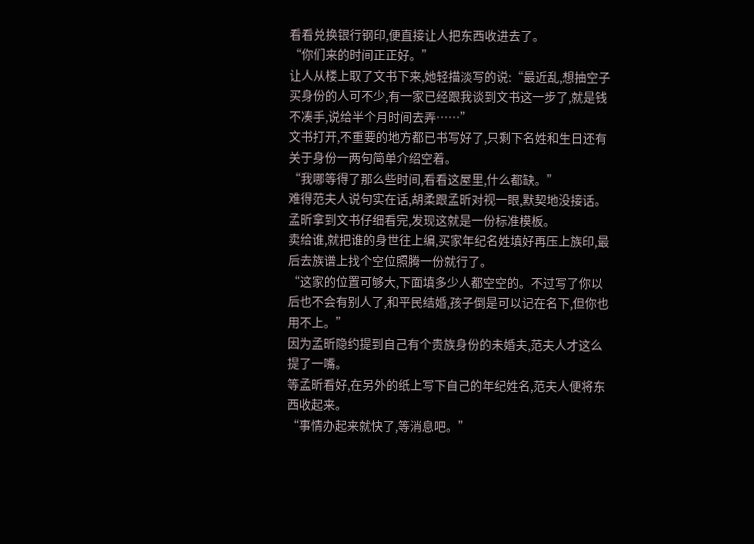看看兑换银行钢印,便直接让人把东西收进去了。
“你们来的时间正正好。”
让人从楼上取了文书下来,她轻描淡写的说:“最近乱,想抽空子买身份的人可不少,有一家已经跟我谈到文书这一步了,就是钱不凑手,说给半个月时间去弄……”
文书打开,不重要的地方都已书写好了,只剩下名姓和生日还有关于身份一两句简单介绍空着。
“我哪等得了那么些时间,看看这屋里,什么都缺。”
难得范夫人说句实在话,胡柔跟孟昕对视一眼,默契地没接话。
孟昕拿到文书仔细看完,发现这就是一份标准模板。
卖给谁,就把谁的身世往上编,买家年纪名姓填好再压上族印,最后去族谱上找个空位照腾一份就行了。
“这家的位置可够大,下面填多少人都空空的。不过写了你以后也不会有别人了,和平民结婚,孩子倒是可以记在名下,但你也用不上。”
因为孟昕隐约提到自己有个贵族身份的未婚夫,范夫人才这么提了一嘴。
等孟昕看好,在另外的纸上写下自己的年纪姓名,范夫人便将东西收起来。
“事情办起来就快了,等消息吧。”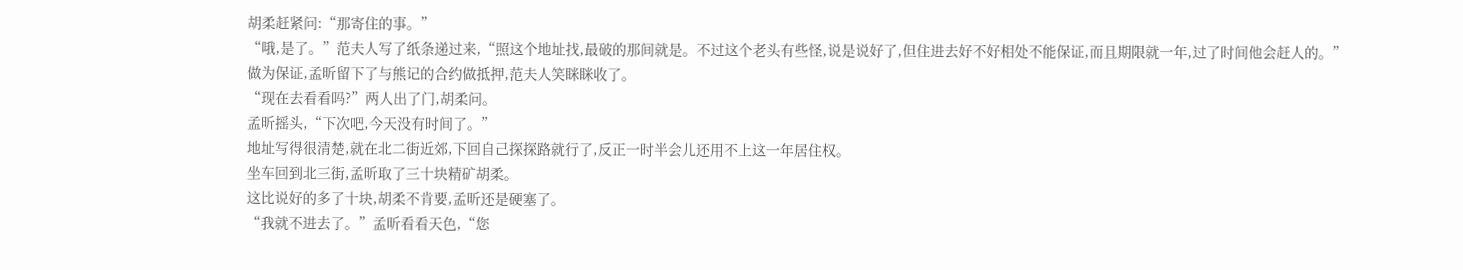胡柔赶紧问:“那寄住的事。”
“哦,是了。”范夫人写了纸条递过来,“照这个地址找,最破的那间就是。不过这个老头有些怪,说是说好了,但住进去好不好相处不能保证,而且期限就一年,过了时间他会赶人的。”
做为保证,孟昕留下了与熊记的合约做抵押,范夫人笑眯眯收了。
“现在去看看吗?”两人出了门,胡柔问。
孟昕摇头,“下次吧,今天没有时间了。”
地址写得很清楚,就在北二街近郊,下回自己探探路就行了,反正一时半会儿还用不上这一年居住权。
坐车回到北三街,孟昕取了三十块精矿胡柔。
这比说好的多了十块,胡柔不肯要,孟昕还是硬塞了。
“我就不进去了。”孟昕看看天色,“您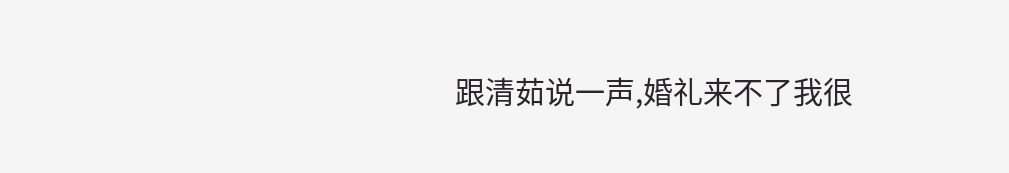跟清茹说一声,婚礼来不了我很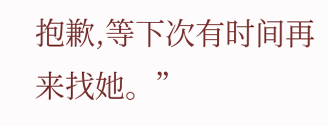抱歉,等下次有时间再来找她。”